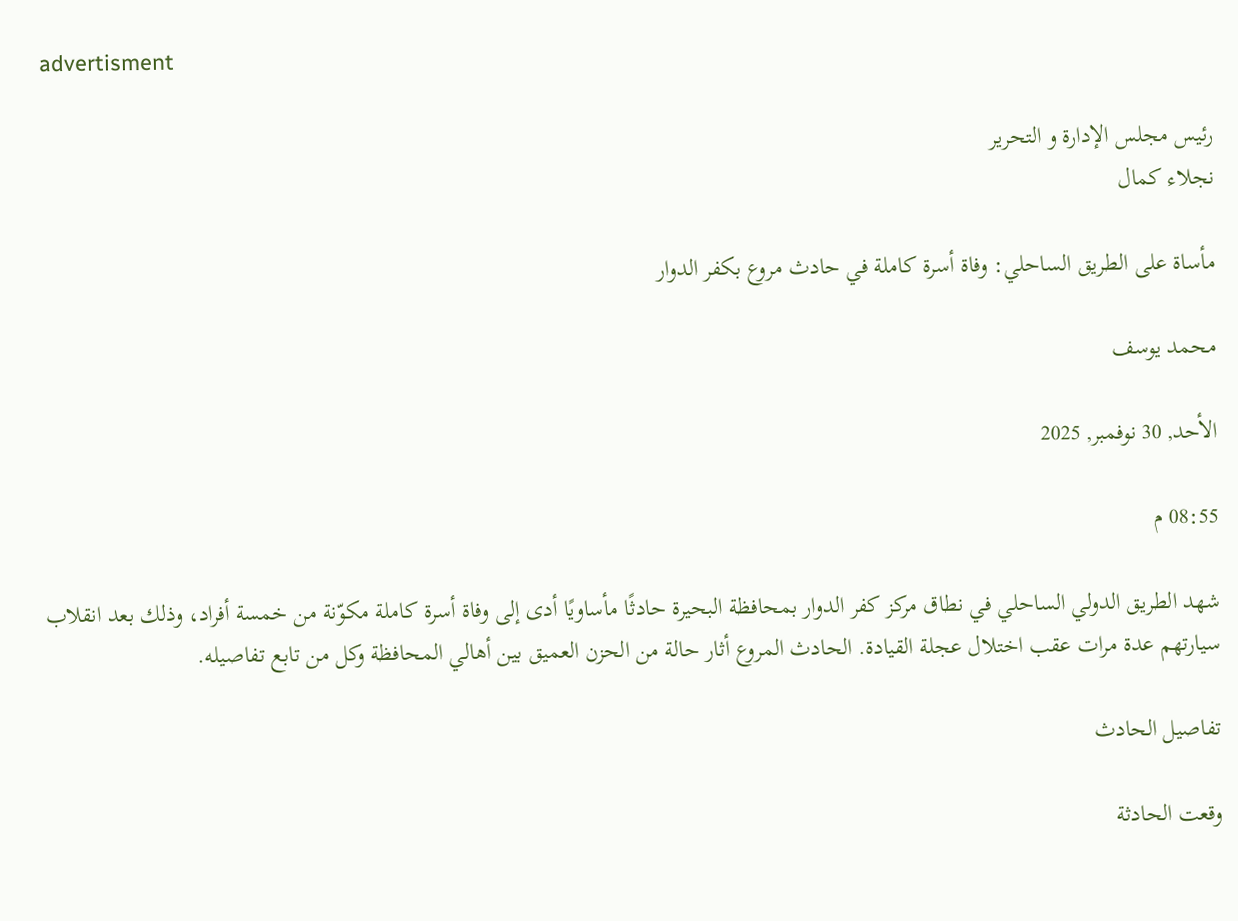advertisment

رئيس مجلس الإدارة و التحرير
نجلاء كمال

مأساة على الطريق الساحلي: وفاة أسرة كاملة في حادث مروع بكفر الدوار

محمد يوسف

الأحد, 30 نوفمبر, 2025

08:55 م

شهد الطريق الدولي الساحلي في نطاق مركز كفر الدوار بمحافظة البحيرة حادثًا مأساويًا أدى إلى وفاة أسرة كاملة مكوّنة من خمسة أفراد، وذلك بعد انقلاب سيارتهم عدة مرات عقب اختلال عجلة القيادة. الحادث المروع أثار حالة من الحزن العميق بين أهالي المحافظة وكل من تابع تفاصيله.

تفاصيل الحادث

وقعت الحادثة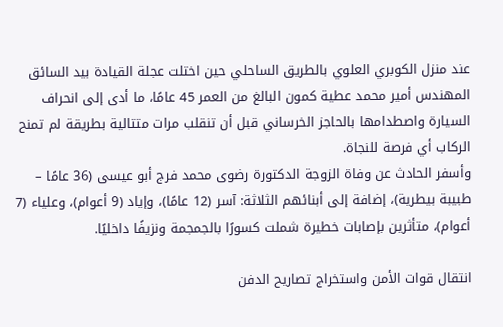عند منزل الكوبري العلوي بالطريق الساحلي حين اختلت عجلة القيادة بيد السائق المهندس أمير محمد عطية كمون البالغ من العمر 45 عامًا، ما أدى إلى انحراف السيارة واصطدامها بالحاجز الخرساني قبل أن تنقلب مرات متتالية بطريقة لم تمنح الركاب أي فرصة للنجاة.
وأسفر الحادث عن وفاة الزوجة الدكتورة رضوى محمد فرج أبو عيسى (36 عامًا – طبيبة بيطرية)، إضافة إلى أبنائهم الثلاثة: آسر (12 عامًا)، وإياد (9 أعوام)، وعلياء (7 أعوام)، متأثرين بإصابات خطيرة شملت كسورًا بالجمجمة ونزيفًا داخليًا.

انتقال قوات الأمن واستخراج تصاريح الدفن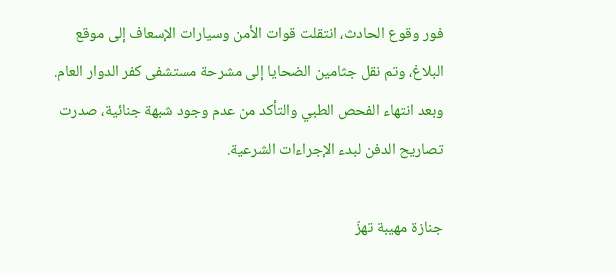فور وقوع الحادث، انتقلت قوات الأمن وسيارات الإسعاف إلى موقع البلاغ، وتم نقل جثامين الضحايا إلى مشرحة مستشفى كفر الدوار العام. وبعد انتهاء الفحص الطبي والتأكد من عدم وجود شبهة جنائية، صدرت تصاريح الدفن لبدء الإجراءات الشرعية.

جنازة مهيبة تهزّ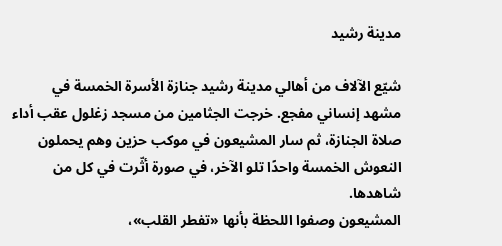مدينة رشيد

شيّع الآلاف من أهالي مدينة رشيد جنازة الأسرة الخمسة في مشهد إنساني مفجع. خرجت الجثامين من مسجد زغلول عقب أداء صلاة الجنازة، ثم سار المشيعون في موكب حزين وهم يحملون النعوش الخمسة واحدًا تلو الآخر، في صورة أثّرت في كل من شاهدها.
المشيعون وصفوا اللحظة بأنها «تفطر القلب»،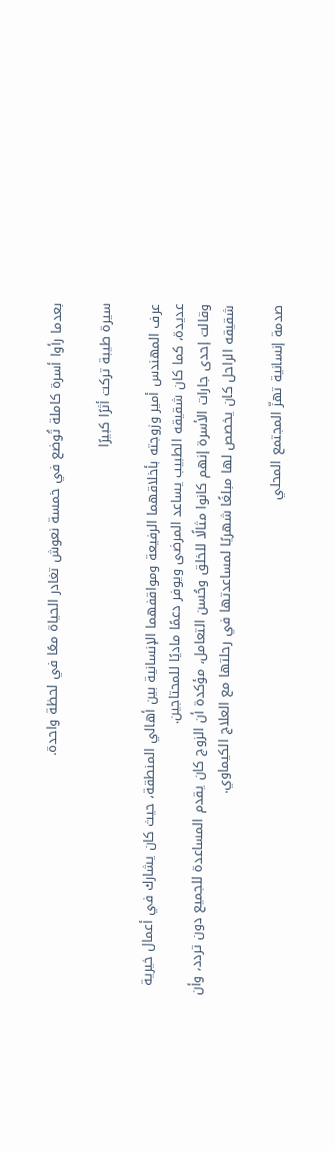بعدما رأوا أسرة كاملة تُوضع في خمسة نعوش تغادر الحياة معًا في لحظة واحدة.

سيرة طيبة تركت أثرًا كبيرًا

عرف المهندس أمير وزوجته بأخلاقهما الرفيعة ومواقفهما الإنسانية بين أهالي المنطقة، حيث كان يشارك في أعمال خيرية عديدة، كما كان شقيقه الطبيب يساعد المرضى ويوفر دعمًا ماديًا للمحتاجين.
وقالت إحدى جارات الأسرة إنهم كانوا مثالًا للخلق وحُسن التعامل، مؤكدة أن الزوج كان يقدم المساعدة للجميع دون تردد، وأن شقيقه الراحل كان يخصص لها مبلغًا شهريًا لمساعدتها في رحلتها مع العلاج الكيماوي.

صدمة إنسانية تهزّ المجتمع المحلي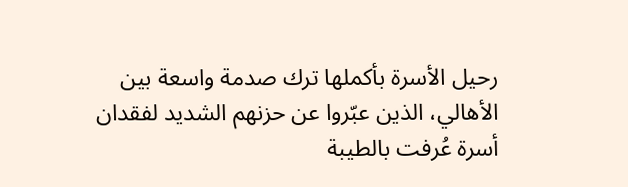رحيل الأسرة بأكملها ترك صدمة واسعة بين الأهالي، الذين عبّروا عن حزنهم الشديد لفقدان أسرة عُرفت بالطيبة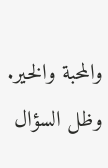والمحبة والخير. وظل السؤال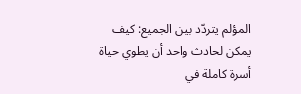المؤلم يتردّد بين الجميع: كيف يمكن لحادث واحد أن يطوي حياة أسرة كاملة في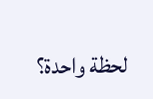لحظة واحدة؟